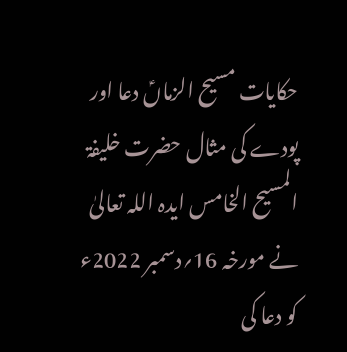حکایات مسیح الزماںؑ دعا اور پودے کی مثال حضرت خلیفۃ المسیح الخامس ایدہ اللہ تعالیٰ نے مورخہ 16؍دسمبر 2022ء کو دعا کی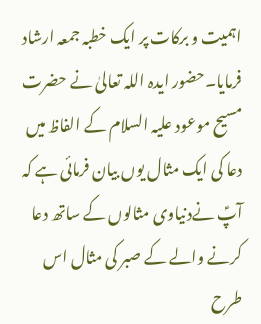اہمیت و برکات پر ایک خطبہ جمعہ ارشاد فرمایا۔حضور ایدہ اللہ تعالیٰ نے حضرت مسیح موعود علیہ السلام کے الفاظ میں دعا کی ایک مثال یوں بیان فرمائی ہے کہ آپؑ نےدنیاوی مثالوں کے ساتھ دعا کرنے والے کے صبر کی مثال اس طرح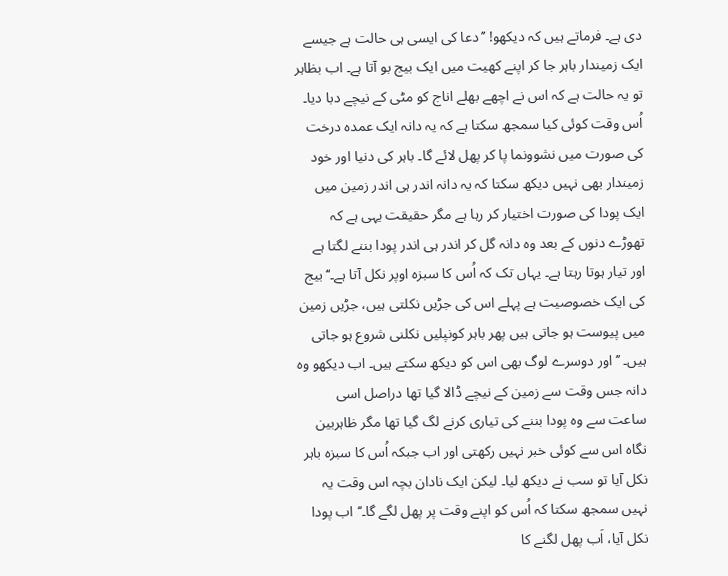دی ہے۔ فرماتے ہیں کہ دیکھو! ’’دعا کی ایسی ہی حالت ہے جیسے ایک زمیندار باہر جا کر اپنے کھیت میں ایک بیج بو آتا ہے۔ اب بظاہر تو یہ حالت ہے کہ اس نے اچھے بھلے اناج کو مٹی کے نیچے دبا دیا۔ اُس وقت کوئی کیا سمجھ سکتا ہے کہ یہ دانہ ایک عمدہ درخت کی صورت میں نشوونما پا کر پھل لائے گا۔ باہر کی دنیا اور خود زمیندار بھی نہیں دیکھ سکتا کہ یہ دانہ اندر ہی اندر زمین میں ایک پودا کی صورت اختیار کر رہا ہے مگر حقیقت یہی ہے کہ تھوڑے دنوں کے بعد وہ دانہ گل کر اندر ہی اندر پودا بننے لگتا ہے اور تیار ہوتا رہتا ہے۔ یہاں تک کہ اُس کا سبزہ اوپر نکل آتا ہے۔‘‘بیج کی ایک خصوصیت ہے پہلے اس کی جڑیں نکلتی ہیں، جڑیں زمین میں پیوست ہو جاتی ہیں پھر باہر کونپلیں نکلنی شروع ہو جاتی ہیں۔ ’’اور دوسرے لوگ بھی اس کو دیکھ سکتے ہیں۔ اب دیکھو وہ دانہ جس وقت سے زمین کے نیچے ڈالا گیا تھا دراصل اسی ساعت سے وہ پودا بننے کی تیاری کرنے لگ گیا تھا مگر ظاہربین نگاہ اس سے کوئی خبر نہیں رکھتی اور اب جبکہ اُس کا سبزہ باہر نکل آیا تو سب نے دیکھ لیا۔ لیکن ایک نادان بچہ اس وقت یہ نہیں سمجھ سکتا کہ اُس کو اپنے وقت پر پھل لگے گا۔‘‘اب پودا نکل آیا، اَب پھل لگنے کا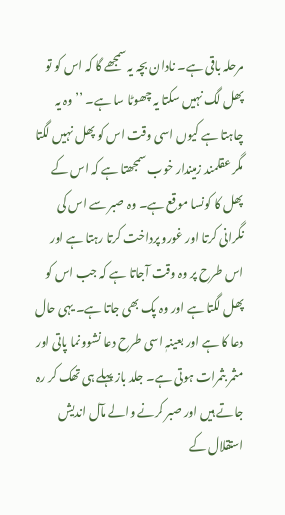مرحلہ باقی ہے۔ نادان بچہ یہ سمجھے گا کہ اس کو تو پھل لگ نہیں سکتا یہ چھوٹا سا ہے۔ ’’وہ یہ چاہتا ہے کیوں اسی وقت اس کو پھل نہیں لگتا مگر عقلمند زمیندار خوب سمجھتا ہے کہ اس کے پھل کا کونسا موقع ہے۔ وہ صبر سے اس کی نگرانی کرتا اور غورو پرداخت کرتا رہتا ہے اور اس طرح پر وہ وقت آجاتا ہے کہ جب اس کو پھل لگتا ہے اور وہ پک بھی جاتا ہے۔ یہی حال دعا کا ہے اور بعینہٖ اسی طرح دعا نشوونما پاتی اور مثمر بثمرات ہوتی ہے۔ جلد باز پہلے ہی تھک کر رہ جاتے ہیں اور صبر کرنے والے مآل اندیش استقلال کے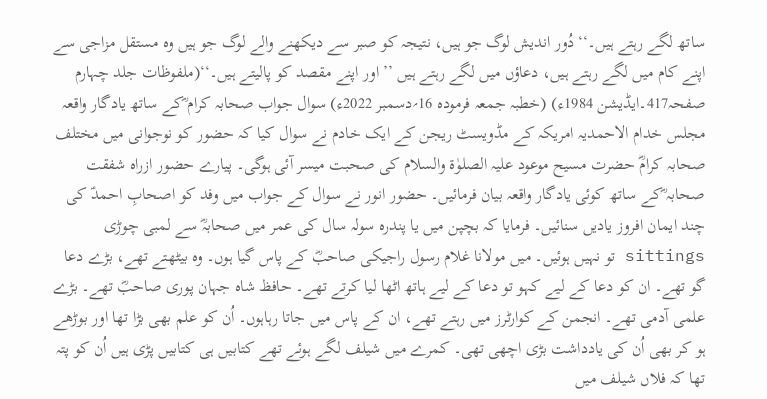ساتھ لگے رہتے ہیں۔‘‘دُور اندیش لوگ جو ہیں، نتیجہ کو صبر سے دیکھنے والے لوگ جو ہیں وہ مستقل مزاجی سے اپنے کام میں لگے رہتے ہیں، دعاؤں میں لگے رہتے ہیں ’’اور اپنے مقصد کو پالیتے ہیں۔‘‘(ملفوظات جلد چہارم صفحہ417۔ایڈیشن 1984ء) (خطبہ جمعہ فرمودہ 16؍دسمبر 2022ء) سوال جواب صحابہ کرام ؓکے ساتھ یادگار واقعہ مجلس خدام الاحمديہ امريکہ کے مڈویسٹ ريجن کے ایک خادم نے سوال کیا کہ حضور کو نوجوانی میں مختلف صحابہ کرامؓ حضرت مسیح موعود علیہ الصلوٰة والسلام کی صحبت میسر آئی ہوگی۔ پیارے حضور ازراہ شفقت صحابہ ؓکے ساتھ کوئی یادگار واقعہ بیان فرمائیں۔ حضور انور نے سوال کے جواب میں وفد کو اصحابِ احمدؑ کی چند ایمان افروز یادیں سنائیں۔ فرمایا کہ بچپن میں یا پندرہ سولہ سال کی عمر میں صحابہؓ سے لمبی چوڑی sittings تو نہیں ہوئیں۔ میں مولانا غلام رسول راجیکی صاحبؓ کے پاس گیا ہوں۔ وہ بیٹھتے تھے، بڑے دعا گو تھے۔ ان کو دعا کے لیے کہو تو دعا کے لیے ہاتھ اٹھا لیا کرتے تھے۔ حافظ شاہ جہان پوری صاحبؓ تھے۔ بڑے علمی آدمی تھے۔ انجمن کے کوارٹرز میں رہتے تھے، ان کے پاس میں جاتا رہاہوں۔ اُن کو علم بھی بڑا تھا اور بوڑھے ہو کر بھی اُن کی یادداشت بڑی اچھی تھی۔ کمرے میں شیلف لگے ہوئے تھے کتابیں ہی کتابیں پڑی ہیں اُن کو پتہ تھا کہ فلاں شیلف میں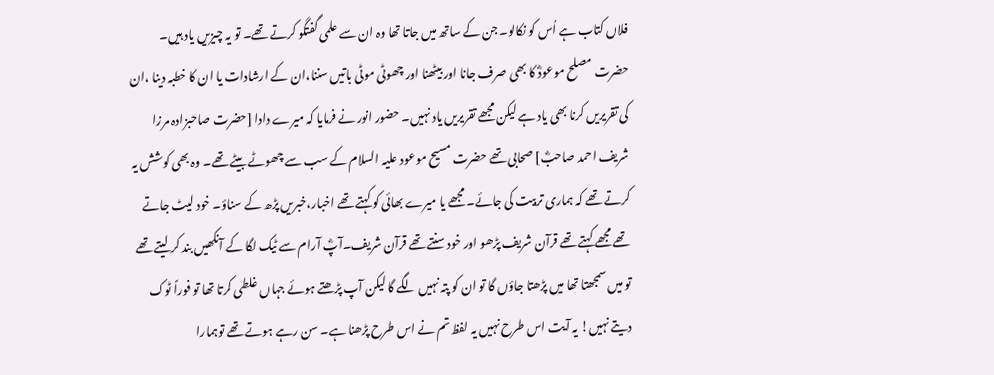فلاں کتاب ہے اُس کو نکالو۔ جن کے ساتھ میں جاتا تھا وہ ان سے علمی گفتگو کرتے تھے۔ تو یہ چیزیں یاد ہیں۔ حضرت مصلح موعودؓ کا بھی صرف جانا اور بیٹھنا اور چھوٹی موٹی باتیں سننا،ان کے ارشادات یا ان کا خطبہ دینا ،ان کی تقریریں کرنا بھی یاد ہے لیکن مجھے تقریریں یاد نہیں۔ حضور انور نے فرمایا کہ میرے دادا [حضرت صاحبزادہ مرزا شریف احمد صاحبؓ] صحابی تھے حضرت مسیح موعود علیہ السلام کے سب سے چھوٹے بیٹے تھے۔ وہ بھی کوشش یہ کرتے تھے کہ ہماری تربیت کی جائے۔ مجھے یا میرے بھائی کو کہتے تھے اخبار،خبریں پڑھ کے سناؤ۔ خود لیٹ جاتے تھے مجھے کہتے تھے قرآن شریف پڑھو اور خود سنتے تھے قرآن شریف۔آپؓ آرام سے ٹیک لگا کے آنکھیں بند کر لیتے تھے تو میں سمجھتا تھا میں پڑھتا جاؤں گا تو ان کو پتہ نہیں لگے گا لیکن آپ پڑھتے ہوئے جہاں غلطی کرتا تھا تو فوراً ٹوک دیتے نہیں! یہ آیت اس طرح نہیں یہ لفظ تم نے اس طرح پڑھنا ہے۔ سن رہے ہوتے تھے توہمارا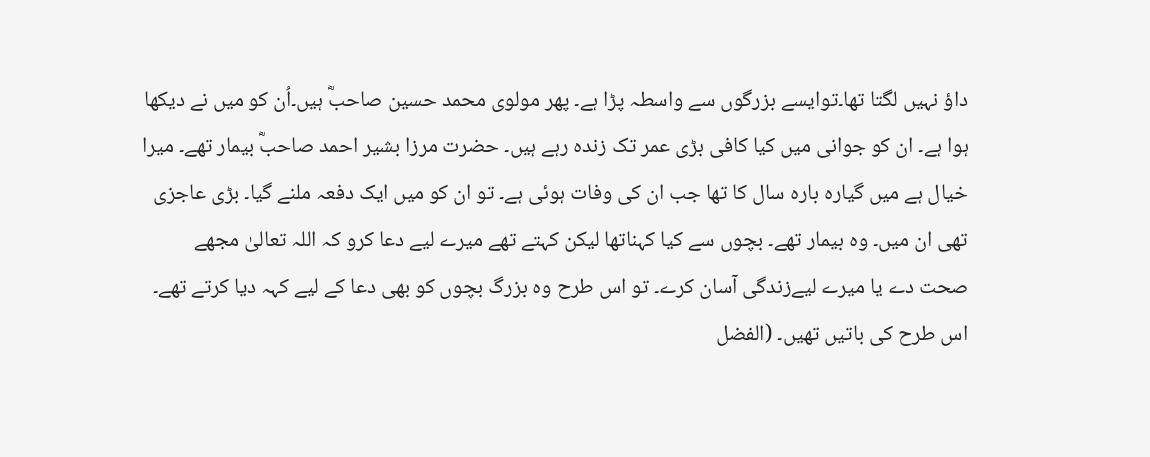داؤ نہیں لگتا تھا۔توایسے بزرگوں سے واسطہ پڑا ہے۔ پھر مولوی محمد حسین صاحبؓ ہیں۔اُن کو میں نے دیکھا ہوا ہے۔ ان کو جوانی میں کیا کافی بڑی عمر تک زندہ رہے ہیں۔ حضرت مرزا بشیر احمد صاحبؓ بیمار تھے۔ میرا خیال ہے میں گیارہ بارہ سال کا تھا جب ان کی وفات ہوئی ہے۔ تو ان کو میں ایک دفعہ ملنے گیا۔ بڑی عاجزی تھی ان میں۔ وہ بیمار تھے۔ بچوں سے کیا کہناتھا لیکن کہتے تھے میرے لیے دعا کرو کہ اللہ تعالیٰ مجھے صحت دے یا میرے لیےزندگی آسان کرے۔ تو اس طرح وہ بزرگ بچوں کو بھی دعا کے لیے کہہ دیا کرتے تھے۔ اس طرح کی باتیں تھیں۔ (الفضل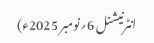انٹرنیشنل 6؍نومبر 2025ء)